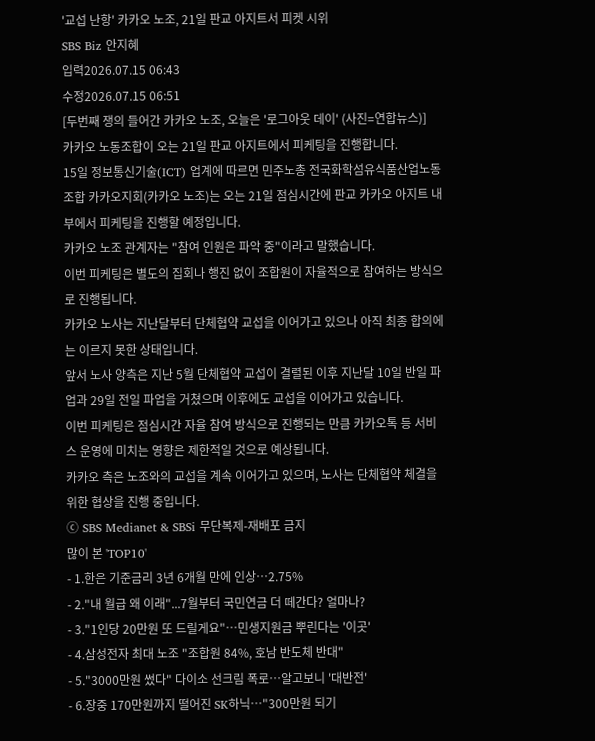'교섭 난항' 카카오 노조, 21일 판교 아지트서 피켓 시위
SBS Biz 안지혜
입력2026.07.15 06:43
수정2026.07.15 06:51
[두번째 쟁의 들어간 카카오 노조, 오늘은 '로그아웃 데이' (사진=연합뉴스)]
카카오 노동조합이 오는 21일 판교 아지트에서 피케팅을 진행합니다.
15일 정보통신기술(ICT) 업계에 따르면 민주노총 전국화학섬유식품산업노동조합 카카오지회(카카오 노조)는 오는 21일 점심시간에 판교 카카오 아지트 내부에서 피케팅을 진행할 예정입니다.
카카오 노조 관계자는 "참여 인원은 파악 중"이라고 말했습니다.
이번 피케팅은 별도의 집회나 행진 없이 조합원이 자율적으로 참여하는 방식으로 진행됩니다.
카카오 노사는 지난달부터 단체협약 교섭을 이어가고 있으나 아직 최종 합의에는 이르지 못한 상태입니다.
앞서 노사 양측은 지난 5월 단체협약 교섭이 결렬된 이후 지난달 10일 반일 파업과 29일 전일 파업을 거쳤으며 이후에도 교섭을 이어가고 있습니다.
이번 피케팅은 점심시간 자율 참여 방식으로 진행되는 만큼 카카오톡 등 서비스 운영에 미치는 영향은 제한적일 것으로 예상됩니다.
카카오 측은 노조와의 교섭을 계속 이어가고 있으며, 노사는 단체협약 체결을 위한 협상을 진행 중입니다.
ⓒ SBS Medianet & SBSi 무단복제-재배포 금지
많이 본 'TOP10'
- 1.한은 기준금리 3년 6개월 만에 인상…2.75%
- 2."내 월급 왜 이래"...7월부터 국민연금 더 떼간다? 얼마나?
- 3."1인당 20만원 또 드릴게요"…민생지원금 뿌린다는 '이곳'
- 4.삼성전자 최대 노조 "조합원 84%, 호남 반도체 반대"
- 5."3000만원 썼다" 다이소 선크림 폭로…알고보니 '대반전'
- 6.장중 170만원까지 떨어진 SK하닉…"300만원 되기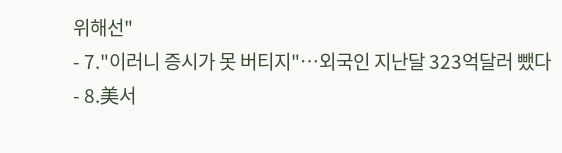위해선"
- 7."이러니 증시가 못 버티지"…외국인 지난달 323억달러 뺐다
- 8.美서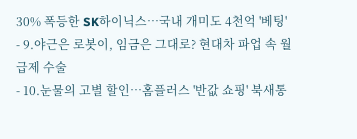30% 폭등한 SK하이닉스…국내 개미도 4천억 '베팅'
- 9.야근은 로봇이, 임금은 그대로? 현대차 파업 속 월급제 수술
- 10.눈물의 고별 할인…홈플러스 '반값 쇼핑' 북새통